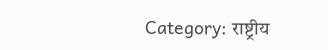Category: राष्ट्रीय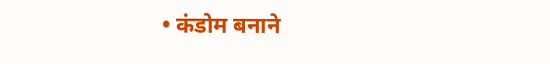• कंडोम बनाने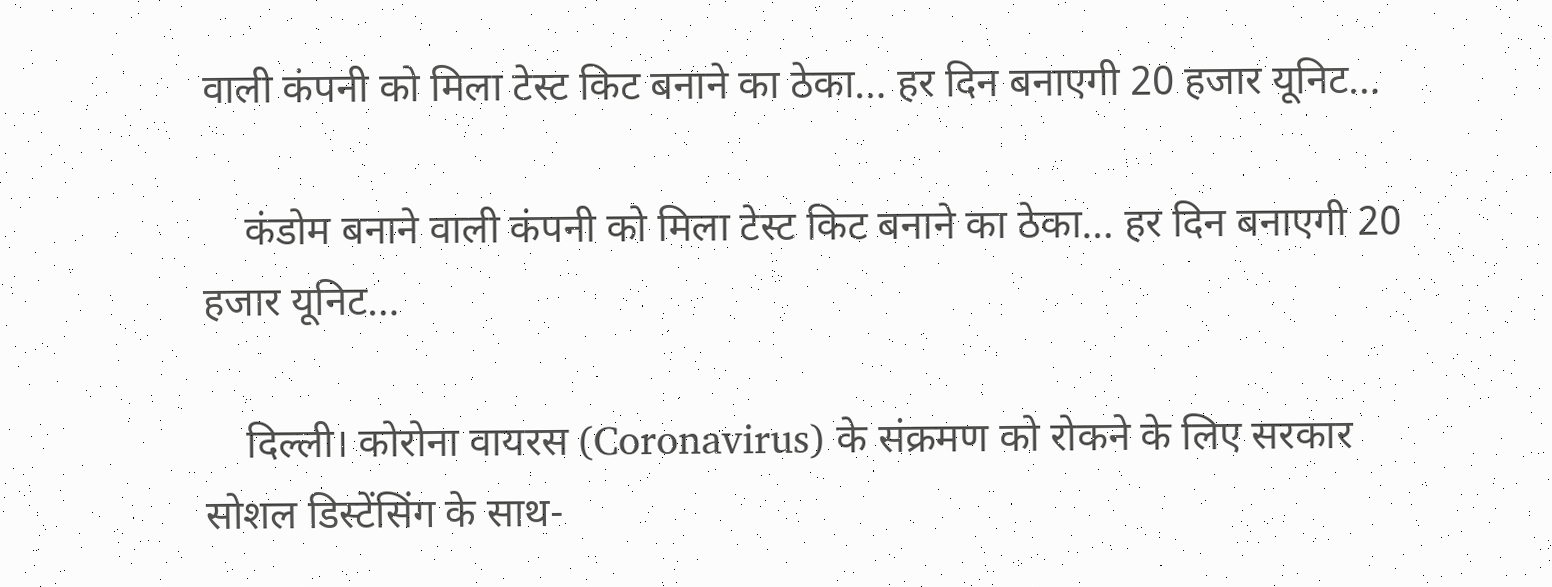वाली कंपनी को मिला टेस्ट किट बनाने का ठेका… हर दिन बनाएगी 20 हजार यूनिट…

    कंडोम बनाने वाली कंपनी को मिला टेस्ट किट बनाने का ठेका… हर दिन बनाएगी 20 हजार यूनिट…

    दिल्ली। कोरोना वायरस (Coronavirus) के संक्रमण को रोकने के लिए सरकार सोशल डिस्टेंसिंग के साथ-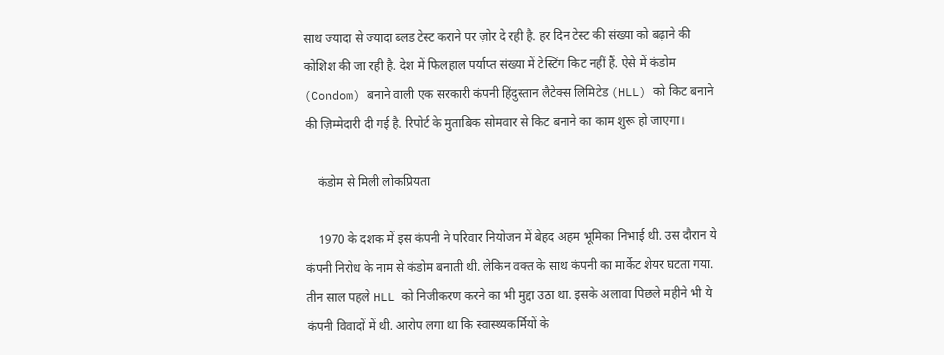साथ ज्यादा से ज्यादा ब्लड टेस्ट कराने पर ज़ोर दे रही है. हर दिन टेस्ट की संख्या को बढ़ाने की कोशिश की जा रही है. देश में फिलहाल पर्याप्त संख्या में टेस्टिंग किट नहीं हैं. ऐसे में कंडोम (Condom) बनाने वाली एक सरकारी कंपनी हिंदुस्तान लैटेक्स लिमिटेड (HLL) को किट बनाने की ज़िम्मेदारी दी गई है. रिपोर्ट के मुताबिक सोमवार से किट बनाने का काम शुरू हो जाएगा।

    कंडोम से मिली लोकप्रियता

    1970 के दशक में इस कंपनी ने परिवार नियोजन में बेहद अहम भूमिका निभाई थी. उस दौरान ये कंपनी निरोध के नाम से कंडोम बनाती थी. लेकिन वक्त के साथ कंपनी का मार्केट शेयर घटता गया. तीन साल पहले HLL को निजीकरण करने का भी मुद्दा उठा था. इसके अलावा पिछले महीने भी ये कंपनी विवादों में थी. आरोप लगा था कि स्वास्थ्यकर्मियों के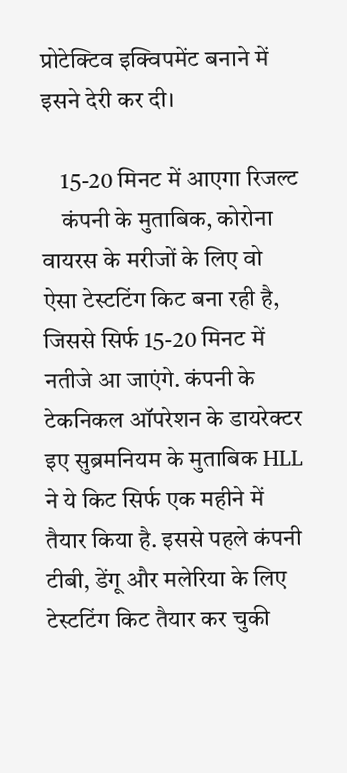प्रोटेक्टिव इक्विपमेंट बनाने में इसने देरी कर दी।

    15-20 मिनट में आएगा रिजल्ट
    कंपनी के मुताबिक, कोरोना वायरस के मरीजों के लिए वो ऐसा टेस्टटिंग किट बना रही है, जिससे सिर्फ 15-20 मिनट में नतीजे आ जाएंगे. कंपनी के टेकनिकल ऑपरेशन के डायरेक्टर इए सुब्रमनियम के मुताबिक HLL ने ये किट सिर्फ एक महीने में तैयार किया है. इससे पहले कंपनी टीबी, डेंगू और मलेरिया के लिए टेस्टटिंग किट तैयार कर चुकी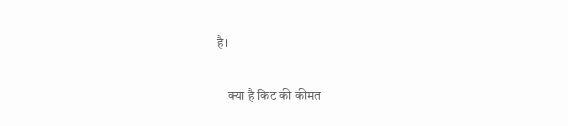है।

    क्या है किट की कीमत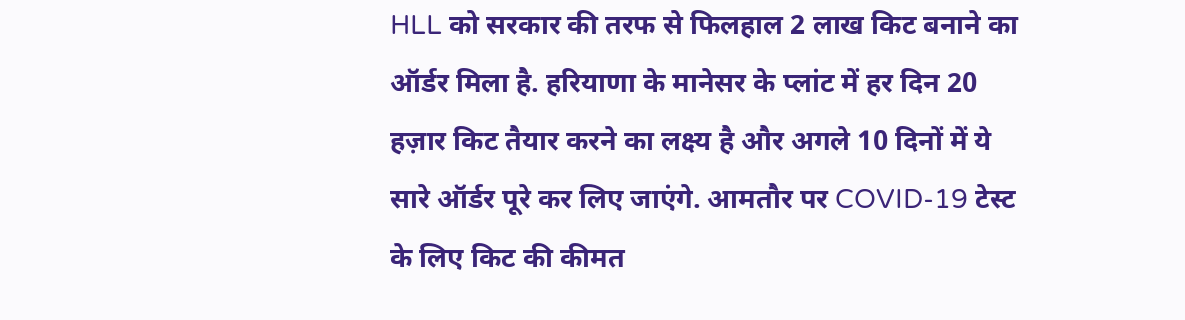HLL को सरकार की तरफ से फिलहाल 2 लाख किट बनाने का ऑर्डर मिला है. हरियाणा के मानेसर के प्लांट में हर दिन 20 हज़ार किट तैयार करने का लक्ष्य है और अगले 10 दिनों में ये सारे ऑर्डर पूरे कर लिए जाएंगे. आमतौर पर COVID-19 टेस्ट के लिए किट की कीमत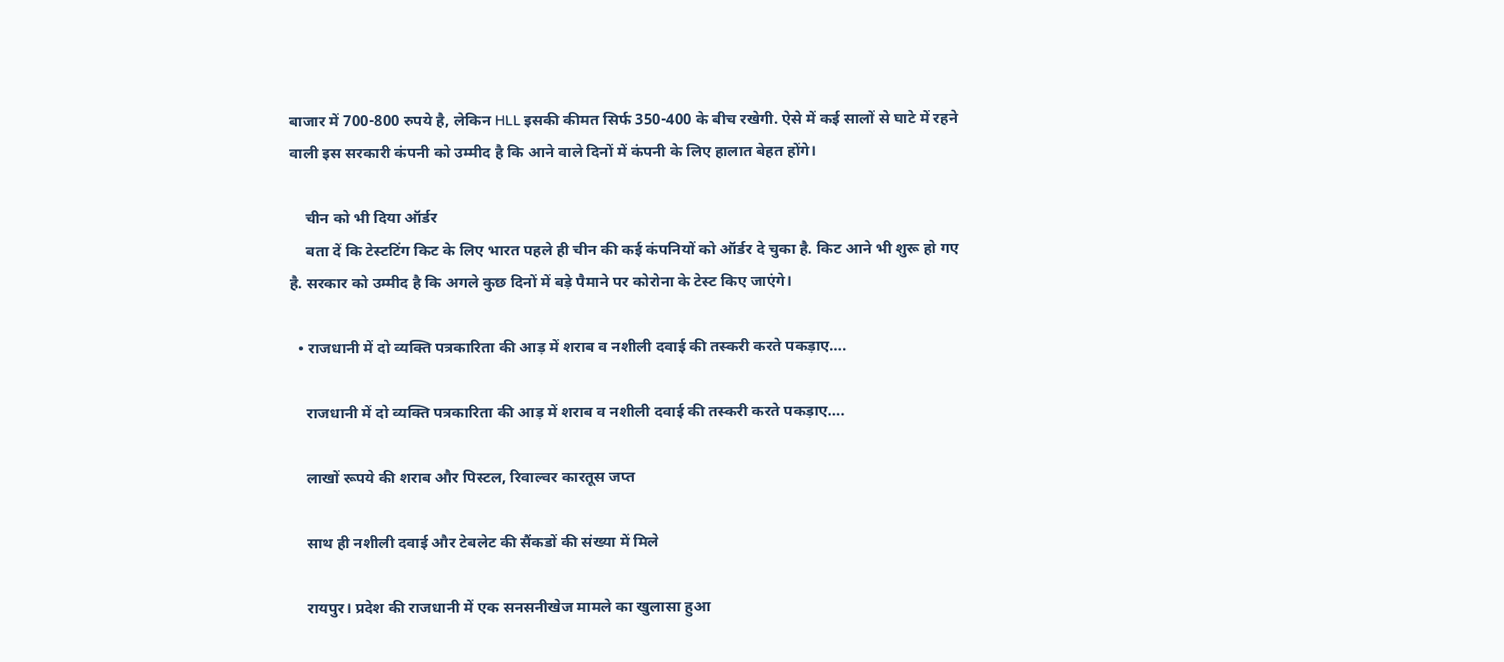बाजार में 700-800 रुपये है, लेकिन HLL इसकी कीमत सिर्फ 350-400 के बीच रखेगी. ऐसे में कई सालों से घाटे में रहने वाली इस सरकारी कंपनी को उम्मीद है कि आने वाले दिनों में कंपनी के लिए हालात बेहत होंगे।

    चीन को भी दिया ऑर्डर
    बता दें कि टेस्टटिंग किट के लिए भारत पहले ही चीन की कई कंपनियों को ऑर्डर दे चुका है. किट आने भी शुरू हो गए है. सरकार को उम्मीद है कि अगले कुछ दिनों में बड़े पैमाने पर कोरोना के टेस्ट किए जाएंगे।

  • राजधानी में दो व्यक्ति पत्रकारिता की आड़ में शराब व नशीली दवाई की तस्करी करते पकड़ाए….

    राजधानी में दो व्यक्ति पत्रकारिता की आड़ में शराब व नशीली दवाई की तस्करी करते पकड़ाए….

    लाखों रूपये की शराब और पिस्टल, रिवाल्वर कारतूस जप्त

    साथ ही नशीली दवाई और टेबलेट की सैंकडों की संख्या में मिले

    रायपुर। प्रदेश की राजधानी में एक सनसनीखेज मामले का खुलासा हुआ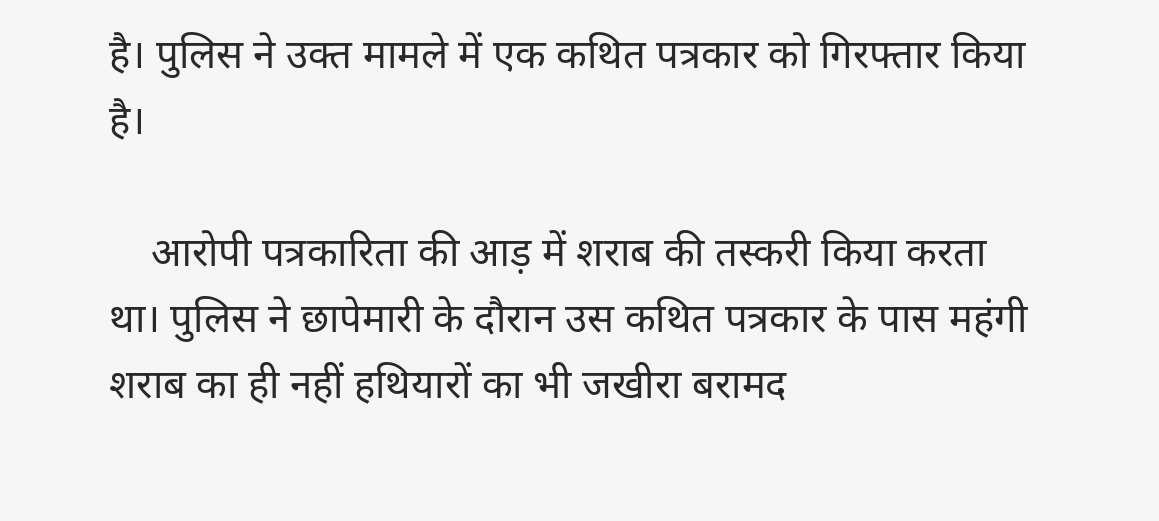है। पुलिस ने उक्त मामले में एक कथित पत्रकार को गिरफ्तार किया है।

    आरोपी पत्रकारिता की आड़ में शराब की तस्करी किया करता था। पुलिस ने छापेमारी के दौरान उस कथित पत्रकार के पास महंगी शराब का ही नहीं हथियारों का भी जखीरा बरामद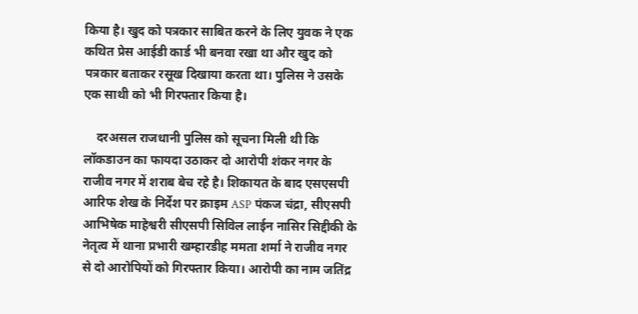किया है। खुद को पत्रकार साबित करने के लिए युवक ने एक कथित प्रेस आईडी कार्ड भी बनवा रखा था और खुद को पत्रकार बताकर रसूख दिखाया करता था। पुलिस ने उसके एक साथी को भी गिरफ्तार किया है।

    दरअसल राजधानी पुलिस को सूचना मिली थी कि लॉकडाउन का फायदा उठाकर दो आरोपी शंकर नगर के राजीव नगर में शराब बेच रहे है। शिकायत के बाद एसएसपी आरिफ शेख के निर्देश पर क्राइम ASP पंकज चंद्रा, सीएसपी आभिषेक माहेश्वरी सीएसपी सिविल लाईन नासिर सिद्दीकी के नेतृत्व में थाना प्रभारी खम्हारडीह ममता शर्मा ने राजीव नगर से दो आरोपियों को गिरफ्तार किया। आरोपी का नाम जतिंद्र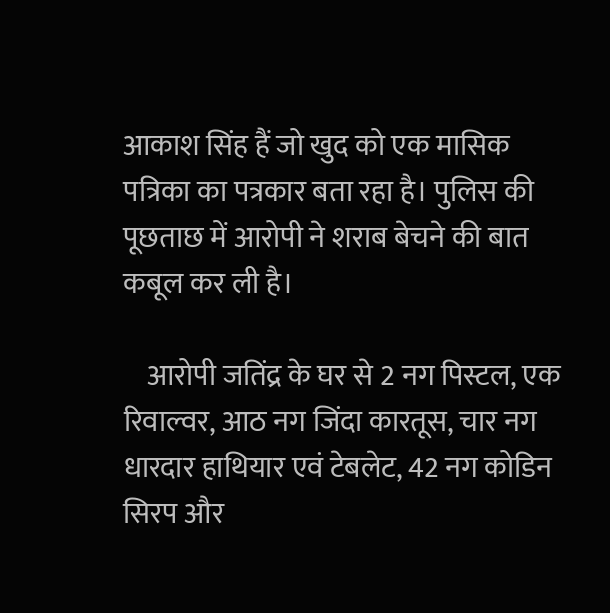आकाश सिंह हैं जो खुद को एक मासिक पत्रिका का पत्रकार बता रहा है। पुलिस की पूछताछ में आरोपी ने शराब बेचने की बात कबूल कर ली है।

    आरोपी जतिंद्र के घर से 2 नग पिस्टल, एक रिवाल्वर, आठ नग जिंदा कारतूस, चार नग धारदार हाथियार एवं टेबलेट, 42 नग कोडिन सिरप और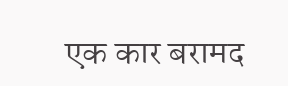एक कार बरामद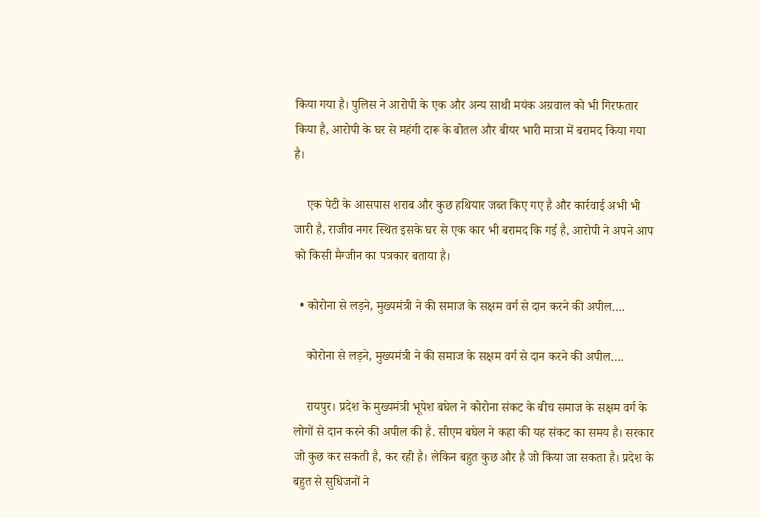किया गया है। पुलिस ने आरोपी के एक और अन्य साथी मयंक अग्रवाल को भी गिरफतार किया है, आरोपी के घर से महंगी दारू के बोतल और बीयर भारी मात्रा में बरामद किया गया है।

    एक पेटी के आसपास शराब और कुछ हथियार जब्त किए गए है और कार्रवाई अभी भी जारी है, राजीव नगर स्थित इसके घर से एक कार भी बरामद कि गई है, आरोपी ने अपने आप को किसी मैग्जीन का पत्रकार बताया है।

  • कोरोना से लड़ने, मुख्यमंत्री ने की समाज के सक्षम वर्ग से दान करने की अपील….

    कोरोना से लड़ने, मुख्यमंत्री ने की समाज के सक्षम वर्ग से दान करने की अपील….

    रायपुर। प्रदेश के मुख्यमंत्री भूपेश बघेल ने कोरोना संकट के बीच समाज के सक्षम वर्ग के लोगों से दान करने की अपील की है. सीएम बघेल ने कहा की यह संकट का समय है। सरकार जो कुछ कर सकती है, कर रही है। लेकिन बहुत कुछ और है जो किया जा सकता है। प्रदेश के बहुत से सुधिजनों ने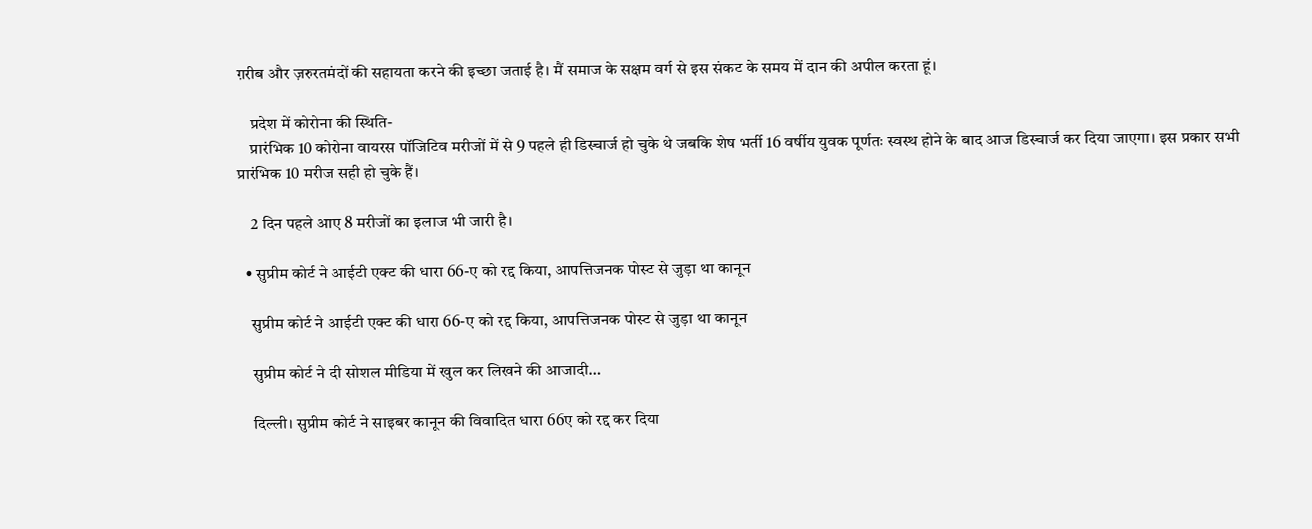ग़रीब और ज़रुरतमंदों की सहायता करने की इच्छा जताई है। मैं समाज के सक्षम वर्ग से इस संकट के समय में दान की अपील करता हूं।

    प्रदेश में कोरोना की स्थिति-
    प्रारंभिक 10 कोरोना वायरस पॉजिटिव मरीजों में से 9 पहले ही डिस्चार्ज हो चुके थे जबकि शेष भर्ती 16 वर्षीय युवक पूर्णतः स्वस्थ होने के बाद आज डिस्चार्ज कर दिया जाएगा। इस प्रकार सभी प्रारंभिक 10 मरीज सही हो चुके हैं।

    2 दिन पहले आए 8 मरीजों का इलाज भी जारी है।

  • सुप्रीम कोर्ट ने आईटी एक्‍ट की धारा 66-ए को रद्द किया, आपत्तिजनक पोस्‍ट से जुड़ा था कानून

    सुप्रीम कोर्ट ने आईटी एक्‍ट की धारा 66-ए को रद्द किया, आपत्तिजनक पोस्‍ट से जुड़ा था कानून

    सुप्रीम कोर्ट ने दी सोशल मीडिया में खुल कर लिखने की आजादी…

    दिल्ली। सुप्रीम कोर्ट ने साइबर कानून की विवादित धारा 66ए को रद्द कर दिया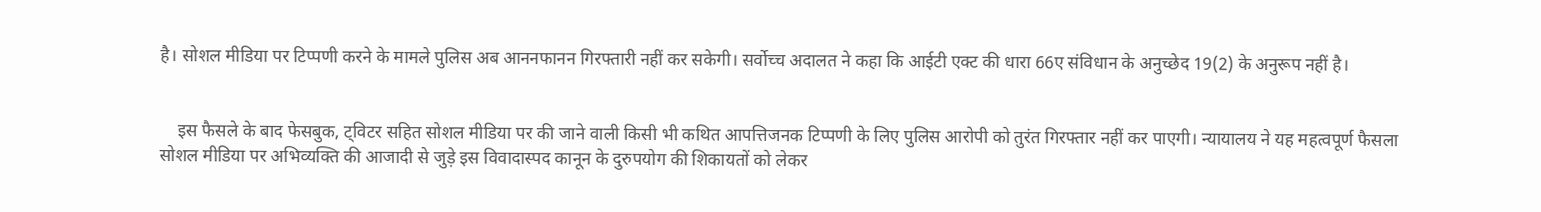है। सोशल मीडिया पर टिप्पणी करने के मामले पुलिस अब आननफानन गिरफ्तारी नहीं कर सकेगी। सर्वोच्च अदालत ने कहा कि आईटी एक्ट की धारा 66ए संविधान के अनुच्छेद 19(2) के अनुरूप नहीं है।


    इस फैसले के बाद फेसबुक, ट्विटर सहित सोशल मीडिया पर की जाने वाली किसी भी कथित आपत्तिजनक टिप्पणी के लिए पुलिस आरोपी को तुरंत गिरफ्तार नहीं कर पाएगी। न्यायालय ने यह महत्वपूर्ण फैसला सोशल मीडिया पर अभिव्यक्ति की आजादी से जुड़े इस विवादास्पद कानून के दुरुपयोग की शिकायतों को लेकर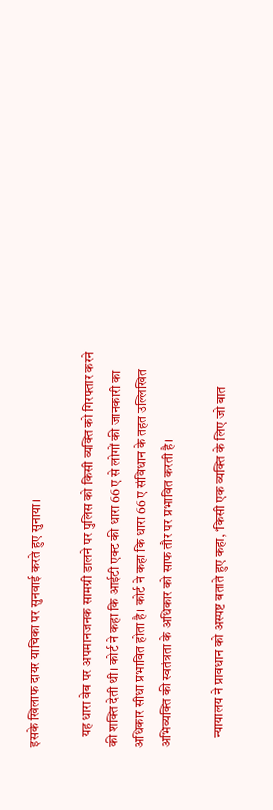इसके खिलाफ दायर याचिका पर सुनवाई करते हुए सुनाया।

    यह धारा वेब पर अपमानजनक सामग्री डालने पर पुलिस को किसी व्यक्ति को गिरफ्तार करने की शक्ति देती थी। कोर्ट ने कहा कि आईटी एक्‍ट की धारा 66 ए से लोगों की जानकारी का अधिकार सीधा प्रभावित होता है। कोर्ट ने कहा कि धारा 66 ए संविधान के तहत उल्लिखित अभिव्यक्ति की स्वतंत्रता के अधिकार को साफ तौर पर प्रभावित करती है।

    न्यायालय ने प्रावधान को अस्पष्ट बताते हुए कहा, ‘किसी एक व्यक्ति के लिए जो बात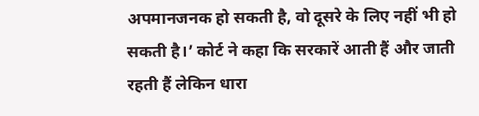अपमानजनक हो सकती है, वो दूसरे के लिए नहीं भी हो सकती है।’ कोर्ट ने कहा कि सरकारें आती हैं और जाती रहती हैं लेकिन धारा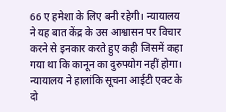66 ए हमेशा के लिए बनी रहेगी। न्यायालय ने यह बात केंद्र के उस आश्वासन पर विचार करने से इनकार करते हुए कही जिसमें कहा गया था कि कानून का दुरुपयोग नहीं होगा। न्यायालय ने हालांकि सूचना आईटी एक्‍ट के दो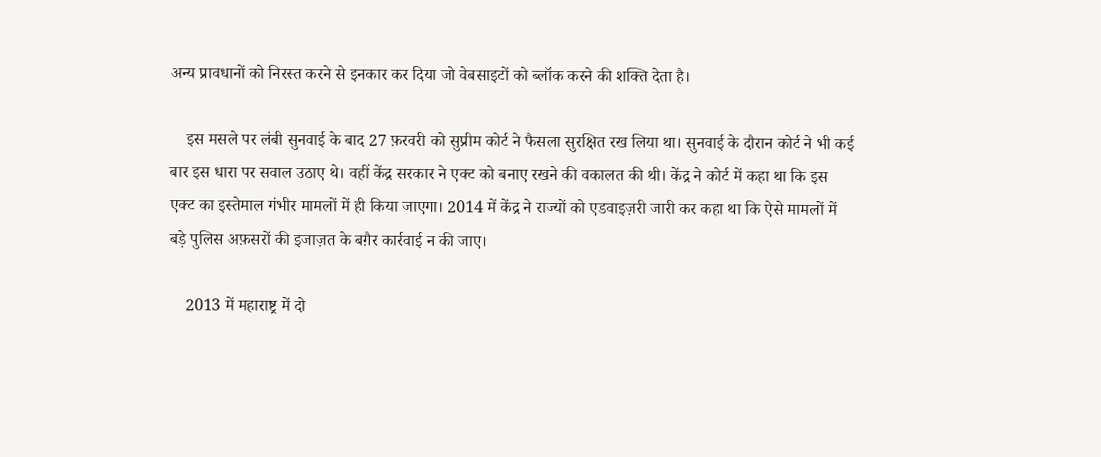अन्य प्रावधानों को निरस्त करने से इनकार कर दिया जो वेबसाइटों को ब्लॉक करने की शक्ति देता है।

    इस मसले पर लंबी सुनवाई के बाद 27 फ़रवरी को सुप्रीम कोर्ट ने फैसला सुरक्षित रख लिया था। सुनवाई के दौरान कोर्ट ने भी कई बार इस धारा पर सवाल उठाए थे। वहीं केंद्र सरकार ने एक्ट को बनाए रखने की वकालत की थी। केंद्र ने कोर्ट में कहा था कि इस एक्ट का इस्तेमाल गंभीर मामलों में ही किया जाएगा। 2014 में केंद्र ने राज्यों को एडवाइज़री जारी कर कहा था कि ऐसे मामलों में बड़े पुलिस अफ़सरों की इजाज़त के बग़ैर कार्रवाई न की जाए।

    2013 में महाराष्ट्र में दो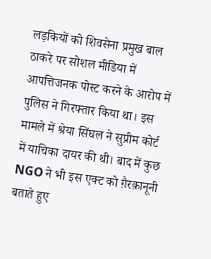लड़कियों को शिवसेना प्रमुख बाल ठाकरे पर सोशल मीडिया में आपत्तिजनक पोस्ट करने के आरोप में पुलिस ने गिरफ्तार किया था। इस मामले में श्रेया सिंघल ने सुप्रीम कोर्ट में याचिका दायर की थी। बाद में कुछ NGO ने भी इस एक्ट को ग़ैरक़ानूनी बताते हुए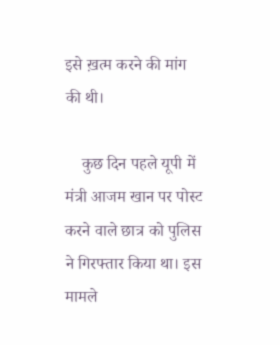इसे ख़त्म करने की मांग की थी।

    कुछ दिन पहले यूपी में मंत्री आजम खान पर पोस्ट करने वाले छात्र को पुलिस ने गिरफ्तार किया था। इस मामले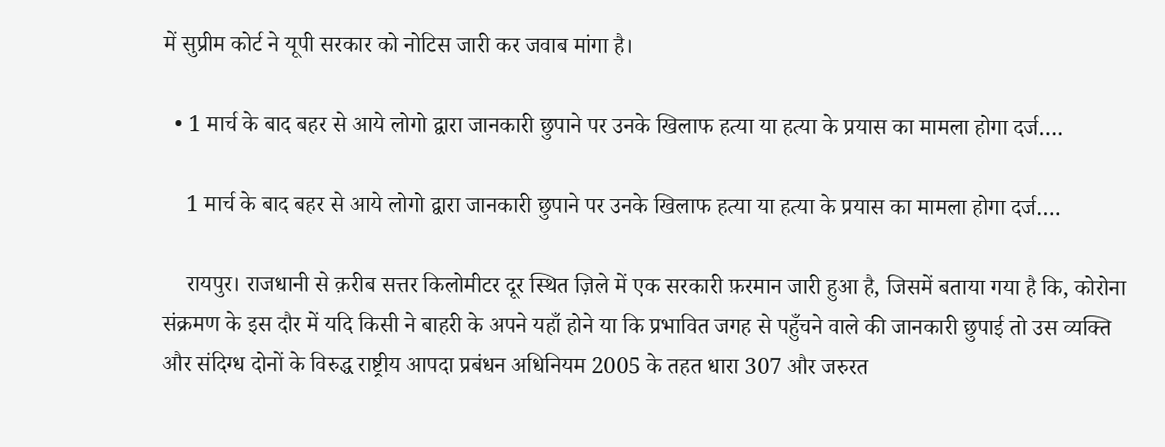में सुप्रीम कोर्ट ने यूपी सरकार को नोटिस जारी कर जवाब मांगा है।

  • 1 मार्च के बाद बहर से आये लोगो द्वारा जानकारी छुपाने पर उनके खिलाफ हत्या या हत्या के प्रयास का मामला होगा दर्ज….

    1 मार्च के बाद बहर से आये लोगो द्वारा जानकारी छुपाने पर उनके खिलाफ हत्या या हत्या के प्रयास का मामला होगा दर्ज….

    रायपुर। राजधानी से क़रीब सत्तर किलोमीटर दूर स्थित ज़िले में एक सरकारी फ़रमान जारी हुआ है, जिसमें बताया गया है कि, कोरोना संक्रमण के इस दौर में यदि किसी ने बाहरी के अपने यहाँ होने या कि प्रभावित जगह से पहुँचने वाले की जानकारी छुपाई तो उस व्यक्ति और संदिग्ध दोनों के विरुद्ध राष्ट्रीय आपदा प्रबंधन अधिनियम 2005 के तहत धारा 307 और जरुरत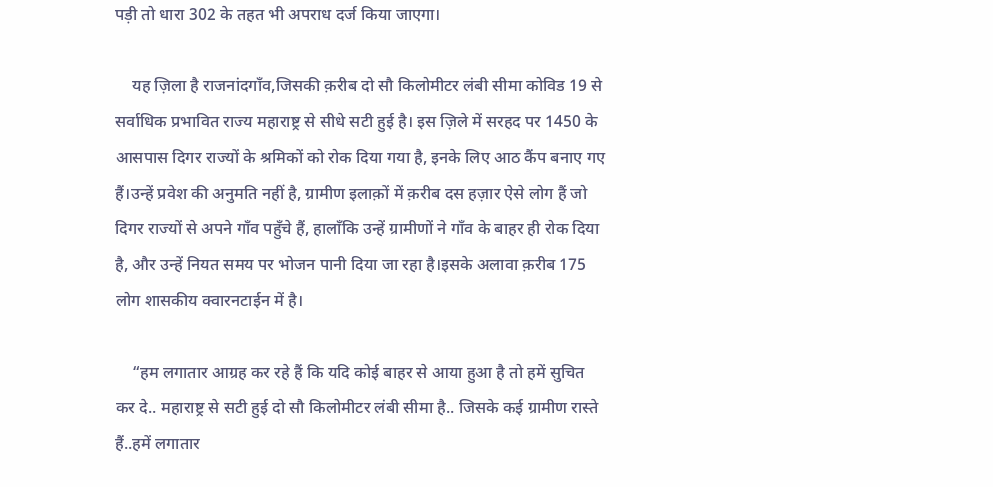पड़ी तो धारा 302 के तहत भी अपराध दर्ज किया जाएगा।

    यह ज़िला है राजनांदगाँव,जिसकी क़रीब दो सौ किलोमीटर लंबी सीमा कोविड 19 से सर्वाधिक प्रभावित राज्य महाराष्ट्र से सीधे सटी हुई है। इस ज़िले में सरहद पर 1450 के आसपास दिगर राज्यों के श्रमिकों को रोक दिया गया है, इनके लिए आठ कैंप बनाए गए हैं।उन्हें प्रवेश की अनुमति नहीं है, ग्रामीण इलाक़ों में क़रीब दस हज़ार ऐसे लोग हैं जो दिगर राज्यों से अपने गाँव पहुँचे हैं, हालाँकि उन्हें ग्रामीणों ने गाँव के बाहर ही रोक दिया है, और उन्हें नियत समय पर भोजन पानी दिया जा रहा है।इसके अलावा क़रीब 175 लोग शासकीय क्वारनटाईन में है।

    “हम लगातार आग्रह कर रहे हैं कि यदि कोई बाहर से आया हुआ है तो हमें सुचित कर दे.. महाराष्ट्र से सटी हुई दो सौ किलोमीटर लंबी सीमा है.. जिसके कई ग्रामीण रास्ते हैं..हमें लगातार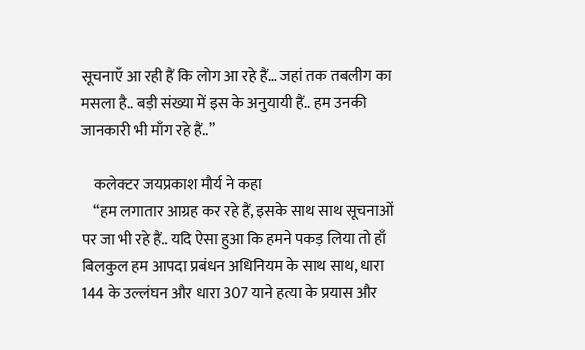सूचनाएँ आ रही हैं कि लोग आ रहे हैं… जहां तक तबलीग का मसला है.. बड़ी संख्या में इस के अनुयायी हैं.. हम उनकी जानकारी भी माँग रहे हैं..”

    कलेक्टर जयप्रकाश मौर्य ने कहा
    “हम लगातार आग्रह कर रहे हैं, इसके साथ साथ सूचनाओं पर जा भी रहे हैं.. यदि ऐसा हुआ कि हमने पकड़ लिया तो हाँ बिलकुल हम आपदा प्रबंधन अधिनियम के साथ साथ, धारा 144 के उल्लंघन और धारा 307 याने हत्या के प्रयास और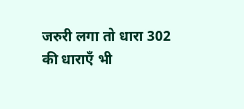जरुरी लगा तो धारा 302 की धाराएँ भी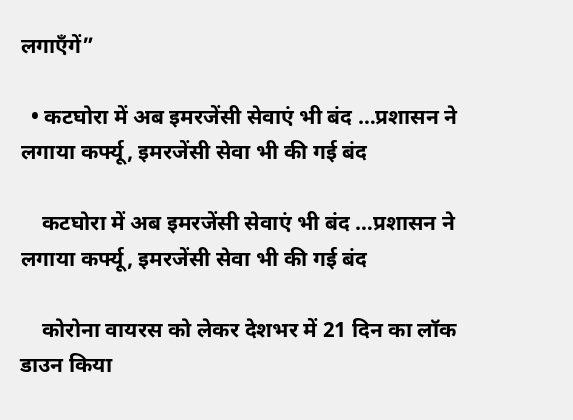लगाएँगें”

  • कटघोरा में अब इमरजेंसी सेवाएं भी बंद …प्रशासन ने लगाया कर्फ्यू, इमरजेंसी सेवा भी की गई बंद

    कटघोरा में अब इमरजेंसी सेवाएं भी बंद …प्रशासन ने लगाया कर्फ्यू, इमरजेंसी सेवा भी की गई बंद

    कोरोना वायरस को लेकर देशभर में 21 दिन का लॉक डाउन किया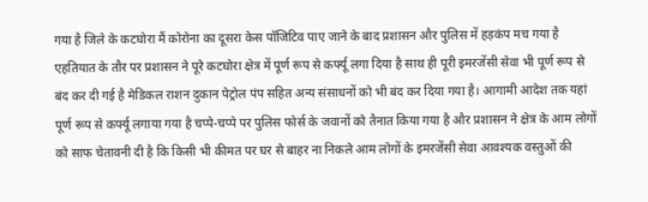गया है जिले के कटघोरा मैं कोरोना का दूसरा केस पॉजिटिव पाए जाने के बाद प्रशासन और पुलिस में हड़कंप मच गया है एहतियात के तौर पर प्रशासन ने पूरे कटघोरा क्षेत्र में पूर्ण रूप से कर्फ्यू लगा दिया है साथ ही पूरी इमरजेंसी सेवा भी पूर्ण रूप से बंद कर दी गई है मेडिकल राशन दुकान पेट्रोल पंप सहित अन्य संसाधनों को भी बंद कर दिया गया है। आगामी आदेश तक यहां पूर्ण रूप से कर्फ्यू लगाया गया है चप्पे-चप्पे पर पुलिस फोर्स के जवानों को तैनात किया गया है और प्रशासन ने क्षेत्र के आम लोगों को साफ चेतावनी दी है कि किसी भी कीमत पर घर से बाहर ना निकले आम लोगों के इमरजेंसी सेवा आवश्यक वस्तुओं की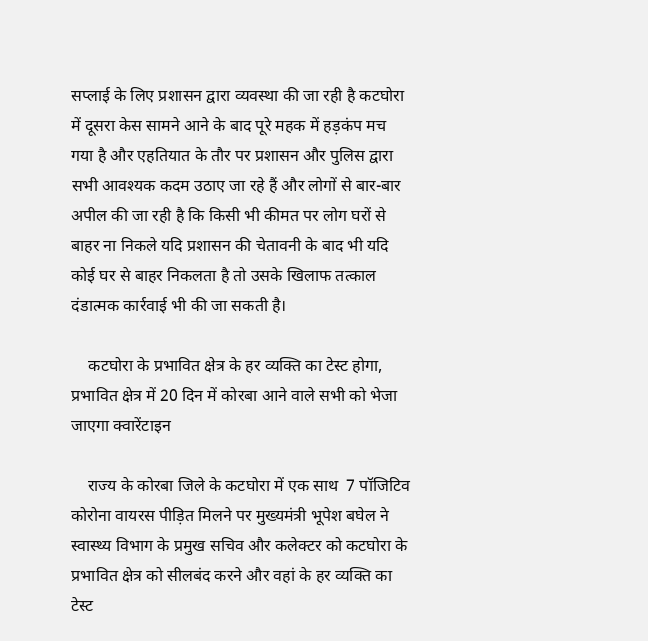सप्लाई के लिए प्रशासन द्वारा व्यवस्था की जा रही है कटघोरा में दूसरा केस सामने आने के बाद पूरे महक में हड़कंप मच गया है और एहतियात के तौर पर प्रशासन और पुलिस द्वारा सभी आवश्यक कदम उठाए जा रहे हैं और लोगों से बार-बार अपील की जा रही है कि किसी भी कीमत पर लोग घरों से बाहर ना निकले यदि प्रशासन की चेतावनी के बाद भी यदि कोई घर से बाहर निकलता है तो उसके खिलाफ तत्काल दंडात्मक कार्रवाई भी की जा सकती है।

    कटघोरा के प्रभावित क्षेत्र के हर व्यक्ति का टेस्ट होगा, प्रभावित क्षेत्र में 20 दिन में कोरबा आने वाले सभी को भेजा जाएगा क्वारेंटाइन

    राज्य के कोरबा जिले के कटघोरा में एक साथ  7 पॉजिटिव कोरोना वायरस पीड़ित मिलने पर मुख्यमंत्री भूपेश बघेल ने स्वास्थ्य विभाग के प्रमुख सचिव और कलेक्टर को कटघोरा के प्रभावित क्षेत्र को सीलबंद करने और वहां के हर व्यक्ति का टेस्ट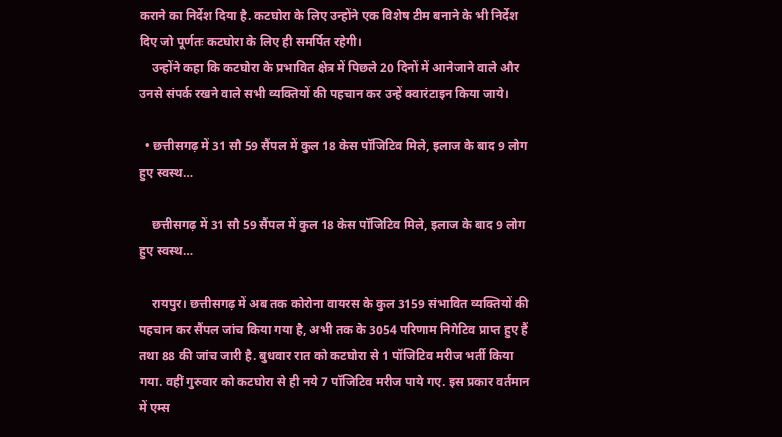कराने का निर्देश दिया है. कटघोरा के लिए उन्होंने एक विशेष टीम बनाने के भी निर्देश दिए जो पूर्णतः कटघोरा के लिए ही समर्पित रहेगी।
    उन्होंने कहा कि कटघोरा के प्रभावित क्षेत्र में पिछले 20 दिनों में आनेजाने वाले और उनसे संपर्क रखने वाले सभी व्यक्तियों की पहचान कर उन्हें क्वारंटाइन किया जाये।

  • छत्तीसगढ़ में 31 सौ 59 सैंपल में कुल 18 केस पॉजिटिव मिले, इलाज के बाद 9 लोग हुए स्वस्थ…

    छत्तीसगढ़ में 31 सौ 59 सैंपल में कुल 18 केस पॉजिटिव मिले, इलाज के बाद 9 लोग हुए स्वस्थ…

    रायपुर। छत्तीसगढ़ में अब तक कोरोना वायरस के कुल 3159 संभावित व्यक्तियों की पहचान कर सैंपल जांच किया गया है, अभी तक के 3054 परिणाम निगेटिव प्राप्त हुए हैं तथा 88 की जांच जारी है. बुधवार रात को कटघोरा से 1 पॉजिटिव मरीज भर्ती किया गया. वहीं गुरुवार को कटघोरा से ही नये 7 पॉजिटिव मरीज पाये गए. इस प्रकार वर्तमान में एम्स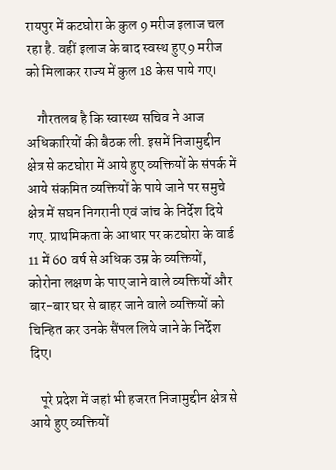रायपुर में कटघोरा के कुल 9 मरीज इलाज चल रहा है. वहीं इलाज के बाद स्वस्थ हुए 9 मरीज को मिलाकर राज्य में कुल 18 केस पाये गए।

    गौरतलब है कि स्वास्थ्य सचिव ने आज अधिकारियों की बैठक ली. इसमें निजामुद्दीन क्षेत्र से कटघोरा में आये हुए व्यक्तियों के संपर्क में आये संकमित व्यक्तियों के पाये जाने पर समुचे क्षेत्र में सघन निगरानी एवं जांच के निर्देश दिये गए. प्राथमिकता के आधार पर कटघोरा के वार्ड 11 में 60 वर्ष से अधिक उम्र के व्यक्तियों, कोरोना लक्षण के पाए जाने वाले व्यक्तियों और बार-बार घर से बाहर जाने वाले व्यक्तियों को चिन्हित कर उनके सैंपल लिये जाने के निर्देश दिए।

    पूरे प्रदेश में जहां भी हजरत निजामुद्दीन क्षेत्र से आये हुए व्यक्तियों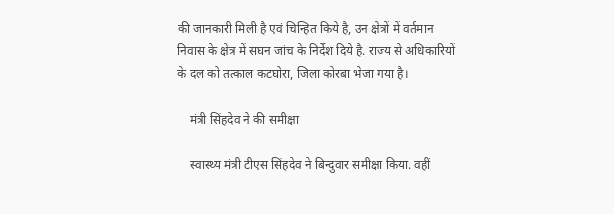की जानकारी मिली है एवं चिन्हित किये है, उन क्षेत्रों में वर्तमान निवास के क्षेत्र में सघन जांच के निर्देश दिये है. राज्य से अधिकारियों के दल को तत्काल कटघोरा, जिला कोरबा भेजा गया है।

    मंत्री सिंहदेव ने की समीक्षा

    स्वास्थ्य मंत्री टीएस सिंहदेव ने बिन्दुवार समीक्षा किया. वहीं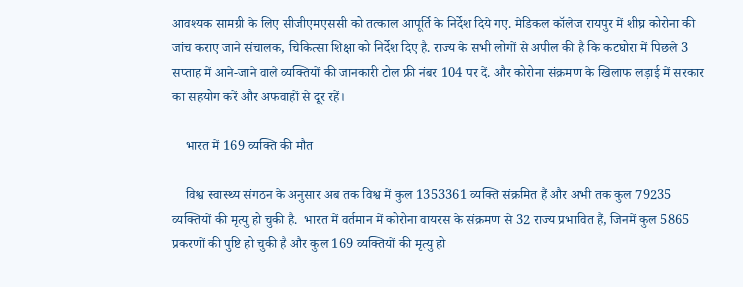आवश्यक सामग्री के लिए सीजीएमएससी को तत्काल आपूर्ति के निर्देश दिये गए. मेडिकल कॉलेज रायपुर में शीघ्र कोरोना की जांच कराए जाने संचालक, चिकित्सा शिक्षा को निर्देश दिए है. राज्य के सभी लोगों से अपील की है कि कटघोरा में पिछले 3 सप्ताह में आने-जाने वाले व्यक्तियों की जानकारी टोल फ्री नंबर 104 पर दें. और कोरोना संक्रमण के खिलाफ लड़ाई में सरकार का सहयोग करें और अफवाहों से दूर रहें।

    भारत में 169 व्यक्ति की मौत

    विश्व स्वास्थ्य संगठन के अनुसार अब तक विश्व में कुल 1353361 व्यक्ति संक्रमित हैं और अभी तक कुल 79235 व्यक्तियों की मृत्यु हो चुकी है.  भारत में वर्तमान में कोरोना वायरस के संक्रमण से 32 राज्य प्रभावित हैं, जिनमें कुल 5865 प्रकरणों की पुष्टि हो चुकी है और कुल 169 व्यक्तियों की मृत्यु हो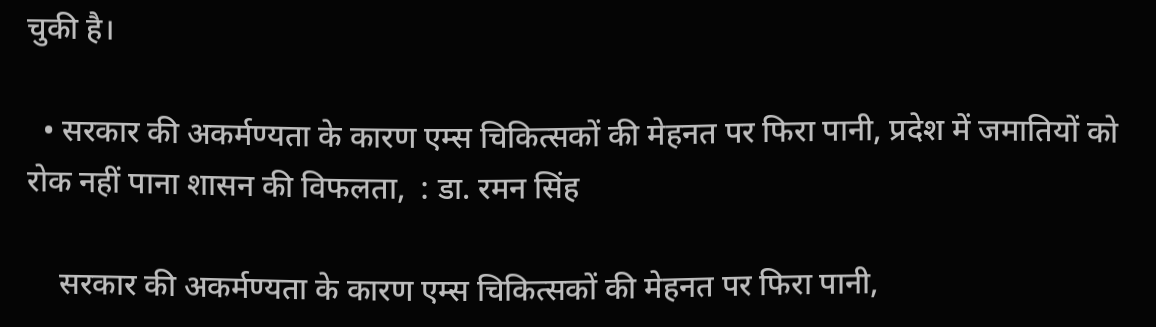चुकी है।

  • सरकार की अकर्मण्यता के कारण एम्स चिकित्सकों की मेहनत पर फिरा पानी, प्रदेश में जमातियों को रोक नहीं पाना शासन की विफलता,  : डा. रमन सिंह

    सरकार की अकर्मण्यता के कारण एम्स चिकित्सकों की मेहनत पर फिरा पानी,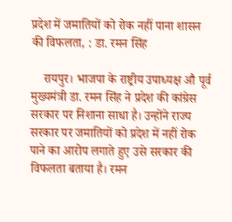प्रदेश में जमातियों को रोक नहीं पाना शासन की विफलता, : डा. रमन सिंह

    रायपुर। भाजपा के राष्ट्रीय उपाध्यक्ष औ पूर्व मुख्यमंत्री डा. रमन सिंह ने प्रदेश की कांग्रेस सरकार पर निशाना साधा है। उन्होंने राज्य सरकार पर जमातियों को प्रदेश में नहीं रोक पाने का आरोप लगाते हुए उसे सरकार की विफलता बताया है। रमन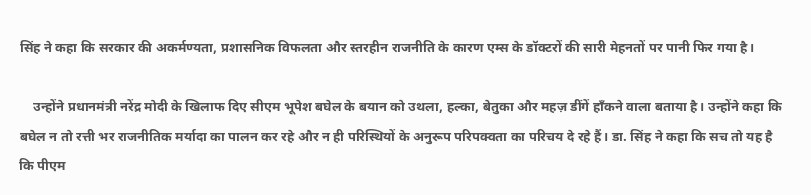सिंह ने कहा कि सरकार की अकर्मण्यता, प्रशासनिक विफलता और स्तरहीन राजनीति के कारण एम्स के डॉक्टरों की सारी मेहनतों पर पानी फिर गया है।

    उन्होंने प्रधानमंत्री नरेंद्र मोदी के खिलाफ दिए सीएम भूपेश बघेल के बयान को उथला, हल्का, बेतुका और महज़ डींगें हाँकने वाला बताया है। उन्होंने कहा कि बघेल न तो रत्ती भर राजनीतिक मर्यादा का पालन कर रहे और न ही परिस्थियों के अनुरूप परिपक्वता का परिचय दे रहे हैं। डा. सिंह ने कहा कि सच तो यह है कि पीएम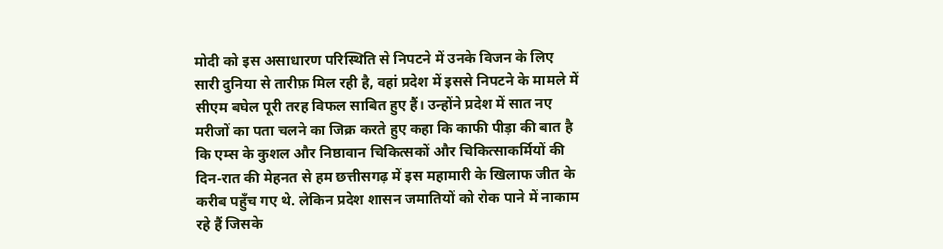मोदी को इस असाधारण परिस्थिति से निपटने में उनके विजन के लिए सारी दुनिया से तारीफ़ मिल रही है, वहां प्रदेश में इससे निपटने के मामले में सीएम बघेल पूरी तरह विफल साबित हुए हैं। उन्होंने प्रदेश में सात नए मरीजों का पता चलने का जिक्र करते हुए कहा कि काफी पीड़ा की बात है कि एम्स के कुशल और निष्ठावान चिकित्सकों और चिकित्साकर्मियों की दिन-रात की मेहनत से हम छत्तीसगढ़ में इस महामारी के खिलाफ जीत के करीब पहुँच गए थे. लेकिन प्रदेश शासन जमातियों को रोक पाने में नाकाम रहे हैं जिसके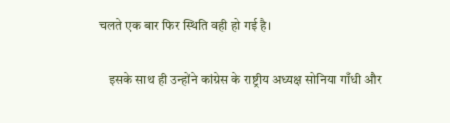चलते एक बार फिर स्थिति वही हो गई है।

    इसके साथ ही उन्होंने कांग्रेस के राष्ट्रीय अध्यक्ष सोनिया गाँधी और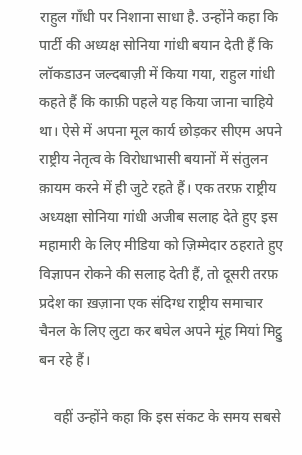राहुल गाँधी पर निशाना साधा है. उन्होंने कहा कि पार्टी की अध्यक्ष सोनिया गांधी बयान देती हैं कि लॉकडाउन जल्दबाज़ी में किया गया, राहुल गांधी कहते हैं कि काफ़ी पहले यह किया जाना चाहिये था। ऐसे में अपना मूल कार्य छोड़कर सीएम अपने राष्ट्रीय नेतृत्व के विरोधाभासी बयानों में संतुलन क़ायम करने में ही जुटे रहते हैं। एक तरफ़ राष्ट्रीय अध्यक्षा सोनिया गांधी अजीब सलाह देते हुए इस महामारी के लिए मीडिया को ज़िम्मेदार ठहराते हुए विज्ञापन रोकने की सलाह देती हैं, तो दूसरी तरफ़ प्रदेश का ख़ज़ाना एक संदिग्ध राष्ट्रीय समाचार चैनल के लिए लुटा कर बघेल अपने मूंह मियां मिट्ठु बन रहे हैं।

    वहीं उन्होंने कहा कि इस संकट के समय सबसे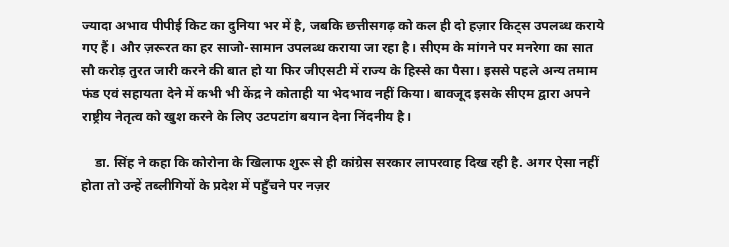ज्यादा अभाव पीपीई किट का दुनिया भर में है, जबकि छत्तीसगढ़ को कल ही दो हज़ार किट्स उपलब्ध कराये गए हैं। और ज़रूरत का हर साजो-सामान उपलब्ध कराया जा रहा है। सीएम के मांगने पर मनरेगा का सात सौ करोड़ तुरत जारी करने की बात हो या फिर जीएसटी में राज्य के हिस्से का पैसा। इससे पहले अन्य तमाम फंड एवं सहायता देने में कभी भी केंद्र ने कोताही या भेदभाव नहीं किया। बावजूद इसके सीएम द्वारा अपने राष्ट्रीय नेतृत्व को खुश करने के लिए उटपटांग बयान देना निंदनीय है।

    डा. सिंह ने कहा कि कोरोना के खिलाफ शुरू से ही कांग्रेस सरकार लापरवाह दिख रही है. अगर ऐसा नहीं होता तो उन्हें तब्लीगियों के प्रदेश में पहुँचने पर नज़र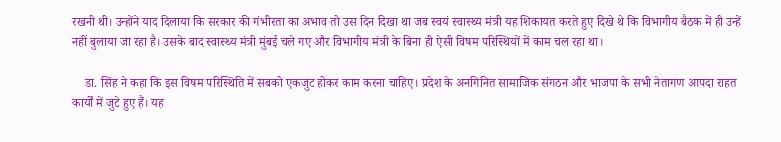रखनी थी। उन्होंने याद दिलाया कि सरकार की गंभीरता का अभाव तो उस दिन दिखा था जब स्वयं स्वास्थ्य मंत्री यह शिकायत करते हुए दिखे थे कि विभागीय बैठक में ही उन्हें नहीं बुलाया जा रहा है। उसके बाद स्वास्थ्य मंत्री मुंबई चले गए और विभागीय मंत्री के बिना ही ऐसी विषम परिस्थियों में काम चल रहा था।

    डा. सिंह ने कहा कि इस विषम परिस्थिति में सबको एकजुट होकर काम करना चाहिए। प्रदेश के अनगिनित सामाजिक संगठन और भाजपा के सभी नेतागण आपदा राहत कार्यों में जुटे हुए हैं। यह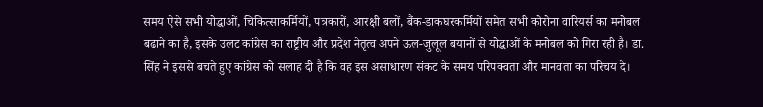समय ऐसे सभी योद्धाओं, चिकित्साकर्मियों, पत्रकारों, आरक्षी बलों, बैंक-डाकघरकर्मियों समेत सभी कोरोना वारियर्स का मनोबल बढाने का है, इसके उलट कांग्रेस का राष्ट्रीय और प्रदेश नेतृत्व अपने ऊल-जुलूल बयानों से योद्धाओं के मनोबल को गिरा रही है। डा. सिंह ने इससे बचते हुए कांग्रेस को सलाह दी है कि वह इस असाधारण संकट के समय परिपक्वता और मानवता का परिचय दे।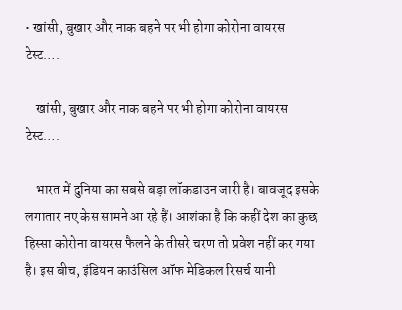• खांसी, बुखार और नाक बहने पर भी होगा कोरोना वायरस टेस्ट….

    खांसी, बुखार और नाक बहने पर भी होगा कोरोना वायरस टेस्ट….

    भारत में दुनिया का सबसे बड़ा लॉकडाउन जारी है। बावजूद इसके लगातार नए केस सामने आ रहे हैं। आशंका है कि कहीं देश का कुछ हिस्सा कोरोना वायरस फैलने के तीसरे चरण तो प्रवेश नहीं कर गया है। इस बीच, इंडियन काउंसिल ऑफ मेडिकल रिसर्च यानी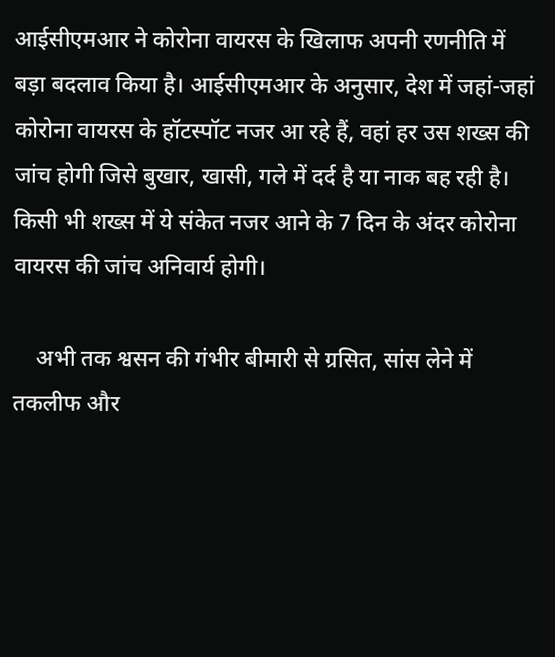आईसीएमआर ने कोरोना वायरस के खिलाफ अपनी रणनीति में बड़ा बदलाव किया है। आईसीएमआर के अनुसार, देश में जहां-जहां कोरोना वायरस के हॉटस्पॉट नजर आ रहे हैं, वहां हर उस शख्स की जांच होगी जिसे बुखार, खासी, गले में दर्द है या नाक बह रही है। किसी भी शख्स में ये संकेत नजर आने के 7 दिन के अंदर कोरोना वायरस की जांच अनिवार्य होगी।

    अभी तक श्वसन की गंभीर बीमारी से ग्रसित, सांस लेने में तकलीफ और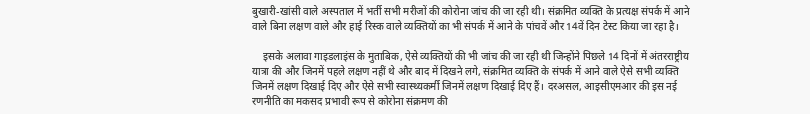बुखारी-खांसी वाले अस्पताल में भर्ती सभी मरीजों की कोरोना जांच की जा रही थी। संक्रमित व्यक्ति के प्रत्यक्ष संपर्क में आने वाले बिना लक्षण वाले और हाई रिस्क वाले व्यक्तियों का भी संपर्क में आने के पांचवें और 14वें दिन टेस्ट किया जा रहा है।

    इसके अलावा गाइडलाइंस के मुताबिक, ऐसे व्यक्तियों की भी जांच की जा रही थी जिन्होंने पिछले 14 दिनों में अंतरराष्ट्रीय यात्रा की और जिनमें पहले लक्षण नहीं थे और बाद में दिखने लगे, संक्रमित व्यक्ति के संपर्क में आने वाले ऐसे सभी व्यक्ति जिनमें लक्षण दिखाई दिए और ऐसे सभी स्वास्थ्यकर्मी जिनमें लक्षण दिखाई दिए हैं। दरअसल, आइसीएमआर की इस नई रणनीति का मकसद प्रभावी रूप से कोरोना संक्रमण की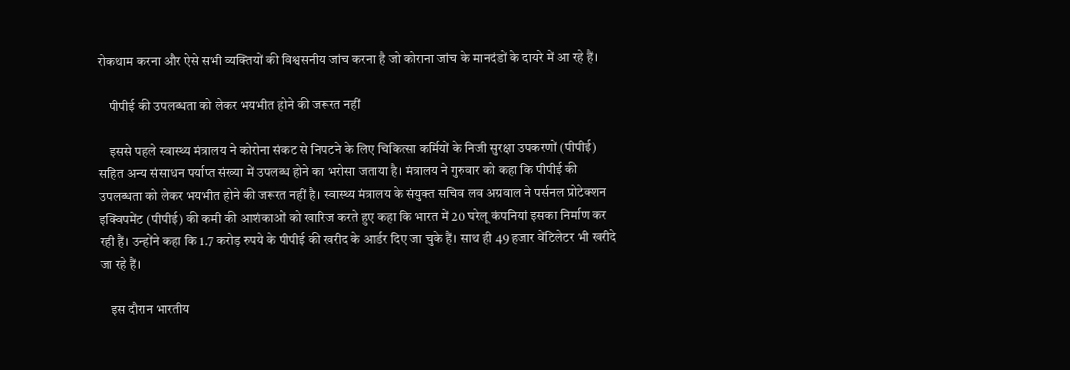रोकथाम करना और ऐसे सभी व्यक्तियों की विश्वसनीय जांच करना है जो कोराना जांच के मानदंडों के दायरे में आ रहे हैं।

    पीपीई की उपलब्धता को लेकर भयभीत होने की जरूरत नहीं

    इससे पहले स्वास्थ्य मंत्रालय ने कोरोना संकट से निपटने के लिए चिकित्सा कर्मियों के निजी सुरक्षा उपकरणों (पीपीई) सहित अन्य संसाधन पर्याप्त संख्या में उपलब्ध होने का भरोसा जताया है। मंत्रालय ने गुरुवार को कहा कि पीपीई की उपलब्धता को लेकर भयभीत होने की जरूरत नहीं है। स्वास्थ्य मंत्रालय के संयुक्त सचिव लव अग्रवाल ने पर्सनल प्रोटेक्शन इक्विपमेंट (पीपीई) की कमी की आशंकाओं को खारिज करते हुए कहा कि भारत में 20 घरेलू कंपनियां इसका निर्माण कर रही हैं। उन्होंने कहा कि 1.7 करोड़ रुपये के पीपीई की खरीद के आर्डर दिए जा चुके हैं। साथ ही 49 हजार वेंटिलेटर भी खरीदे जा रहे हैं।

    इस दौरान भारतीय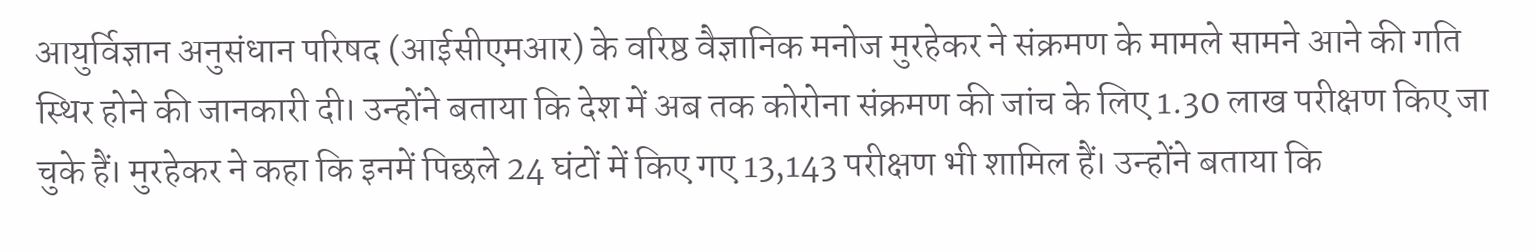आयुर्विज्ञान अनुसंधान परिषद (आईसीएमआर) के वरिष्ठ वैज्ञानिक मनोज मुरहेकर ने संक्रमण के मामले सामने आने की गति स्थिर होने की जानकारी दी। उन्होंने बताया कि देश में अब तक कोरोना संक्रमण की जांच के लिए 1.30 लाख परीक्षण किए जा चुके हैं। मुरहेकर ने कहा कि इनमें पिछले 24 घंटों में किए गए 13,143 परीक्षण भी शामिल हैं। उन्होंने बताया कि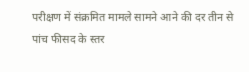परीक्षण में संक्रमित मामले सामने आने की दर तीन से पांच फीसद के स्तर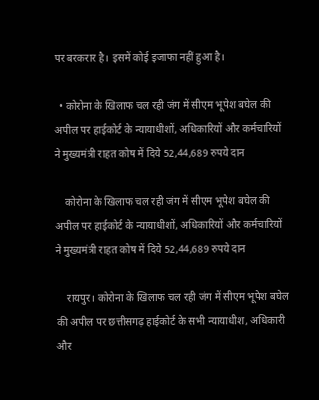पर बरकरार है। इसमें कोई इजाफा नहीं हुआ है।

  • कोरोना के खिलाफ चल रही जंग में सीएम भूपेश बघेल की अपील पर हाईकोर्ट के न्यायाधीशों, अधिकारियों और कर्मचारियों ने मुख्यमंत्री राहत कोष में दिये 52,44,689 रुपये दान

    कोरोना के खिलाफ चल रही जंग में सीएम भूपेश बघेल की अपील पर हाईकोर्ट के न्यायाधीशों, अधिकारियों और कर्मचारियों ने मुख्यमंत्री राहत कोष में दिये 52,44,689 रुपये दान

    रायपुर। कोरोना के खिलाफ चल रही जंग में सीएम भूपेश बघेल की अपील पर छत्तीसगढ़ हाईकोर्ट के सभी न्यायाधीश, अधिकारी और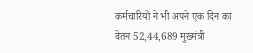कर्मचारियों ने भी अपने एक दिन का वेतन 52,44,689 मुख्मंत्री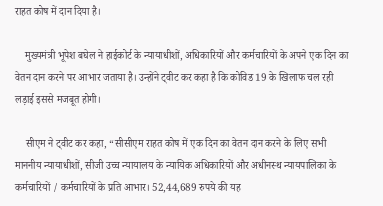राहत कोष में दान दिया है।

    मुख्यमंत्री भूपेश बघेल ने हाईकोर्ट के न्यायाधीशों, अधिकारियों और कर्मचारियों के अपने एक दिन का वेतन दान करने पर आभार जताया है। उन्होंने ट्वीट कर कहा है कि कोविड 19 के खिलाफ चल रही लड़ाई इससे मजबूत होगी।

    सीएम ने ट्वीट कर कहा, “सीसीएम राहत कोष में एक दिन का वेतन दान करने के लिए सभी माननीय न्यायाधीशों, सीजी उच्च न्यायालय के न्यायिक अधिकारियों और अधीनस्थ न्यायपालिका के कर्मचारियों / कर्मचारियों के प्रति आभार। 52,44,689 रुपये की यह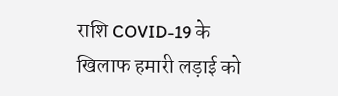राशि COVID-19 के खिलाफ हमारी लड़ाई को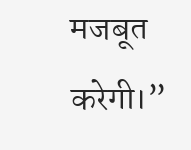मजबूत करेगी।”